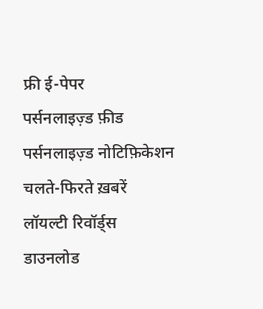फ्री ई-पेपर
पर्सनलाइज़्ड फ़ीड
पर्सनलाइज़्ड नोटिफ़िकेशन
चलते-फिरते ख़बरें
लॉयल्टी रिवॉर्ड्स
डाउनलोड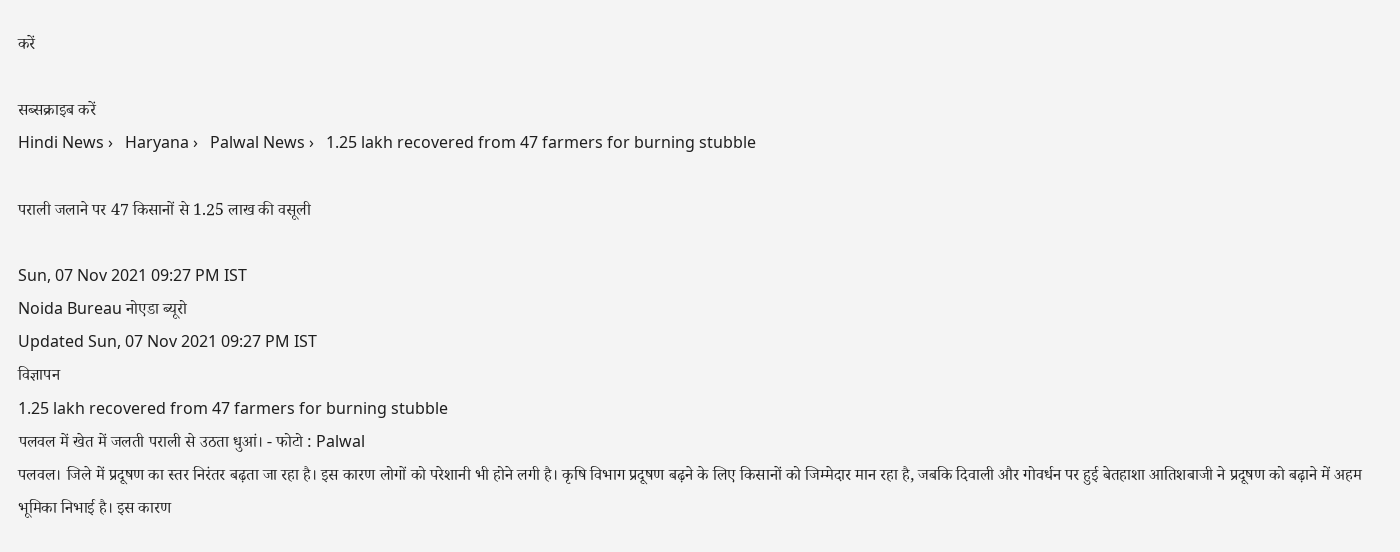करें

सब्सक्राइब करें
Hindi News ›   Haryana ›   Palwal News ›   1.25 lakh recovered from 47 farmers for burning stubble

पराली जलाने पर 47 किसानों से 1.25 लाख की वसूली

Sun, 07 Nov 2021 09:27 PM IST
Noida Bureau नोएडा ब्यूरो
Updated Sun, 07 Nov 2021 09:27 PM IST
विज्ञापन
1.25 lakh recovered from 47 farmers for burning stubble
पलवल में खेत में जलती पराली से उठता धुआं। - फोटो : Palwal
पलवल। जिले में प्रदूषण का स्तर निरंतर बढ़ता जा रहा है। इस कारण लोगों को परेशानी भी होने लगी है। कृषि विभाग प्रदूषण बढ़ने के लिए किसानों को जिम्मेदार मान रहा है, जबकि दिवाली और गोवर्धन पर हुई बेतहाशा आतिशबाजी ने प्रदूषण को बढ़ाने में अहम भूमिका निभाई है। इस कारण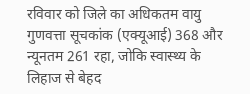रविवार को जिले का अधिकतम वायु गुणवत्ता सूचकांक (एक्यूआई) 368 और न्यूनतम 261 रहा, जोकि स्वास्थ्य के लिहाज से बेहद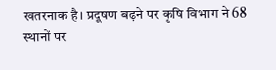खतरनाक है। प्रदूषण बढ़ने पर कृषि विभाग ने 68 स्थानों पर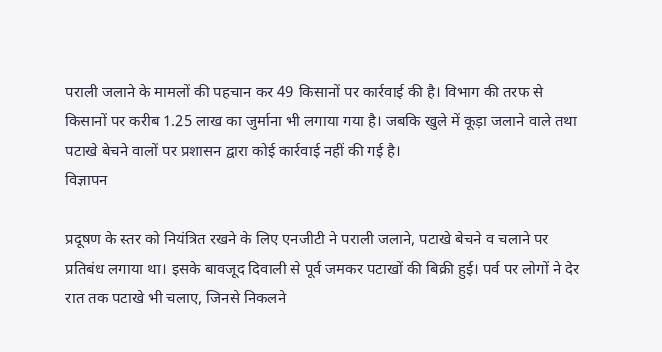पराली जलाने के मामलों की पहचान कर 49 किसानों पर कार्रवाई की है। विभाग की तरफ से किसानों पर करीब 1.25 लाख का जुर्माना भी लगाया गया है। जबकि खुले में कूड़ा जलाने वाले तथा पटाखे बेचने वालों पर प्रशासन द्वारा कोई कार्रवाई नहीं की गई है।
विज्ञापन

प्रदूषण के स्तर को नियंत्रित रखने के लिए एनजीटी ने पराली जलाने, पटाखे बेचने व चलाने पर प्रतिबंध लगाया था। इसके बावजूद दिवाली से पूर्व जमकर पटाखों की बिक्री हुई। पर्व पर लोगों ने देर रात तक पटाखे भी चलाए, जिनसे निकलने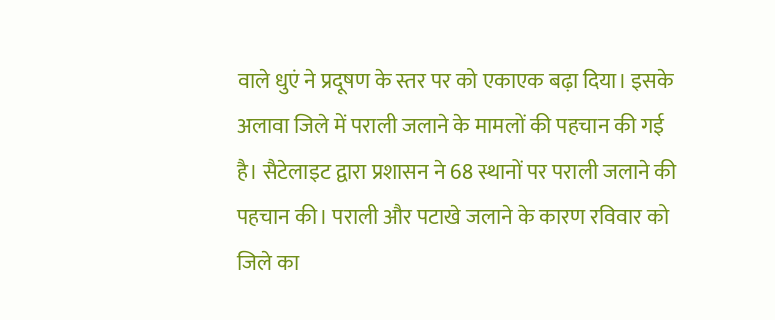वाले धुएं ने प्रदूषण के स्तर पर को एकाएक बढ़ा दिया। इसके अलावा जिले में पराली जलाने के मामलों की पहचान की गई है। सैटेलाइट द्वारा प्रशासन ने 68 स्थानों पर पराली जलाने की पहचान की। पराली और पटाखे जलाने के कारण रविवार को जिले का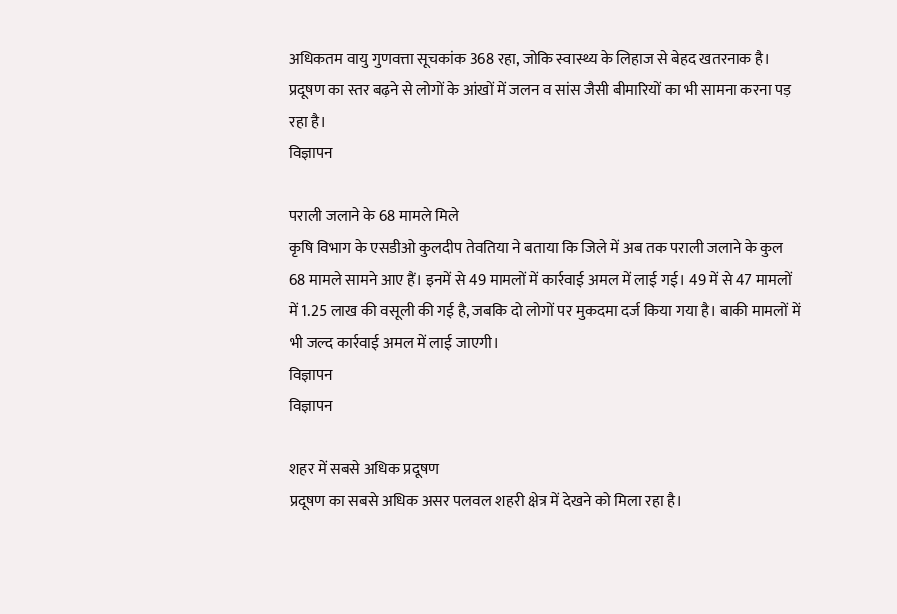अधिकतम वायु गुणवत्ता सूचकांक 368 रहा, जोकि स्वास्थ्य के लिहाज से बेहद खतरनाक है। प्रदूषण का स्तर बढ़ने से लोगों के आंखों में जलन व सांस जैसी बीमारियों का भी सामना करना पड़ रहा है।
विज्ञापन

पराली जलाने के 68 मामले मिले
कृषि विभाग के एसडीओ कुलदीप तेवतिया ने बताया कि जिले में अब तक पराली जलाने के कुल 68 मामले सामने आए हैं। इनमें से 49 मामलों में कार्रवाई अमल में लाई गई। 49 में से 47 मामलों में 1.25 लाख की वसूली की गई है, जबकि दो लोगों पर मुकदमा दर्ज किया गया है। बाकी मामलों में भी जल्द कार्रवाई अमल में लाई जाएगी।
विज्ञापन
विज्ञापन

शहर में सबसे अधिक प्रदूषण
प्रदूषण का सबसे अधिक असर पलवल शहरी क्षेत्र में देखने को मिला रहा है।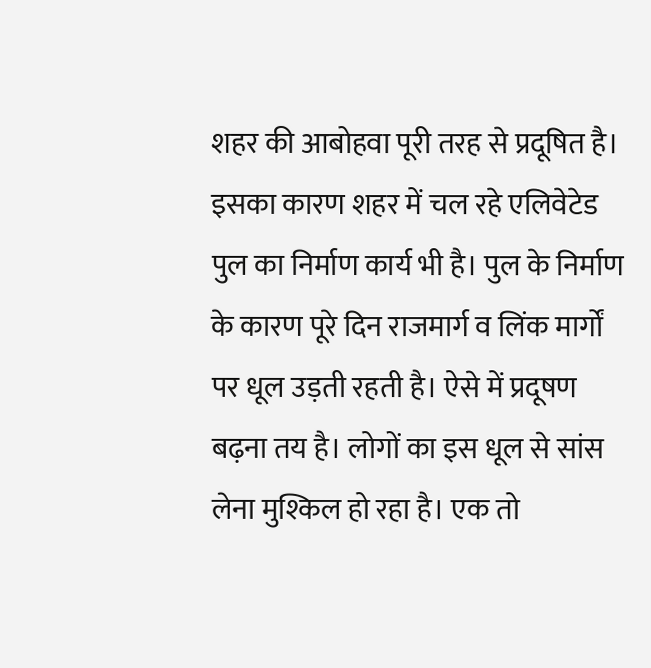शहर की आबोहवा पूरी तरह से प्रदूषित है। इसका कारण शहर में चल रहे एलिवेटेड पुल का निर्माण कार्य भी है। पुल के निर्माण के कारण पूरे दिन राजमार्ग व लिंक मार्गों पर धूल उड़ती रहती है। ऐसे में प्रदूषण बढ़ना तय है। लोगों का इस धूल से सांस लेना मुश्किल हो रहा है। एक तो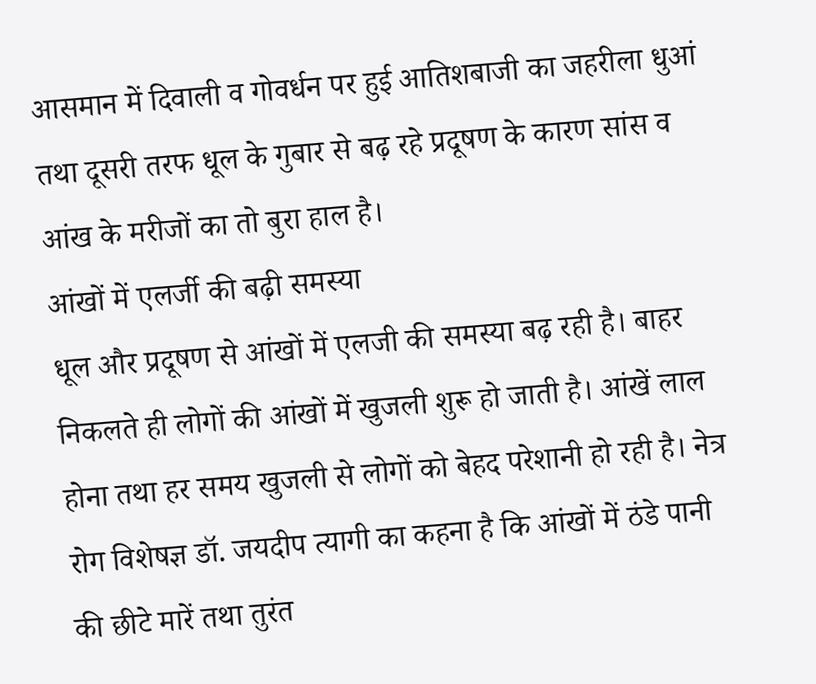आसमान में दिवाली व गोवर्धन पर हुई आतिशबाजी का जहरीला धुआं तथा दूसरी तरफ धूल के गुबार से बढ़ रहे प्रदूषण के कारण सांस व आंख के मरीजों का तो बुरा हाल है।
आंखों में एलर्जी की बढ़ी समस्या
धूल और प्रदूषण से आंखों में एलजी की समस्या बढ़ रही है। बाहर निकलते ही लोगों की आंखों में खुजली शुरू हो जाती है। आंखें लाल होना तथा हर समय खुजली से लोगों को बेहद परेशानी हो रही है। नेत्र रोग विशेषज्ञ डॉ. जयदीप त्यागी का कहना है कि आंखों में ठंडे पानी की छीटे मारें तथा तुरंत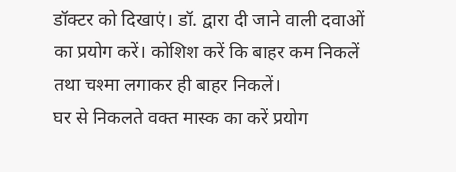डॉक्टर को दिखाएं। डॉ. द्वारा दी जाने वाली दवाओं का प्रयोग करें। कोशिश करें कि बाहर कम निकलें तथा चश्मा लगाकर ही बाहर निकलें।
घर से निकलते वक्त मास्क का करें प्रयोग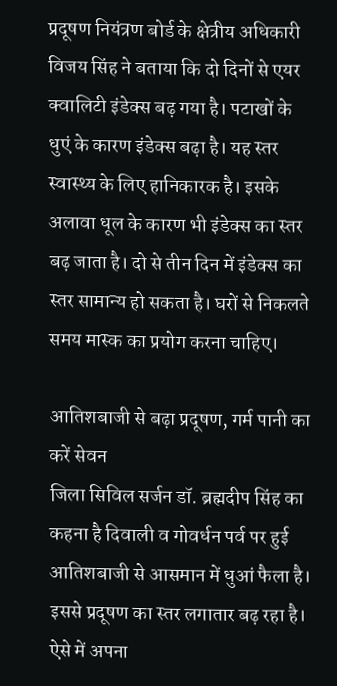प्रदूषण नियंत्रण बोर्ड के क्षेत्रीय अधिकारी विजय सिंह ने बताया कि दो दिनों से एयर क्वालिटी इंडेक्स बढ़ गया है। पटाखों के धुएं के कारण इंडेक्स बढ़ा है। यह स्तर स्वास्थ्य के लिए हानिकारक है। इसके अलावा धूल के कारण भी इंडेक्स का स्तर बढ़ जाता है। दो से तीन दिन में इंडेक्स का स्तर सामान्य हो सकता है। घरों से निकलते समय मास्क का प्रयोग करना चाहिए।

आतिशबाजी से बढ़ा प्रदूषण, गर्म पानी का करें सेवन
जिला सिविल सर्जन डॉ. ब्रह्मदीप सिंह का कहना है दिवाली व गोवर्धन पर्व पर हुई आतिशबाजी से आसमान में धुआं फैला है। इससे प्रदूषण का स्तर लगातार बढ़ रहा है। ऐसे में अपना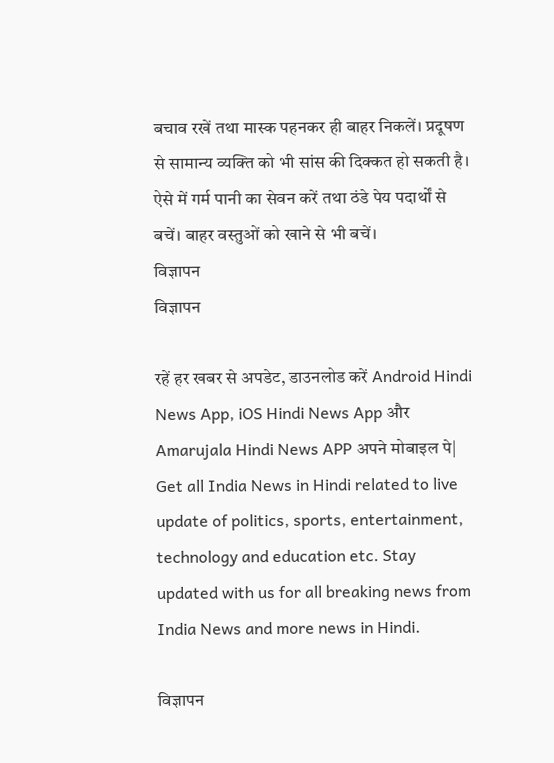बचाव रखें तथा मास्क पहनकर ही बाहर निकलें। प्रदूषण से सामान्य व्यक्ति को भी सांस की दिक्कत हो सकती है। ऐसे में गर्म पानी का सेवन करें तथा ठंडे पेय पदार्थों से बचें। बाहर वस्तुओं को खाने से भी बचें।
विज्ञापन
विज्ञापन

रहें हर खबर से अपडेट, डाउनलोड करें Android Hindi News App, iOS Hindi News App और Amarujala Hindi News APP अपने मोबाइल पे|
Get all India News in Hindi related to live update of politics, sports, entertainment, technology and education etc. Stay updated with us for all breaking news from India News and more news in Hindi.

विज्ञापन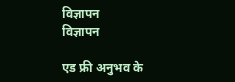विज्ञापन
विज्ञापन

एड फ्री अनुभव के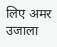लिए अमर उजाला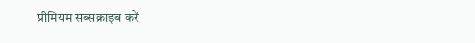प्रीमियम सब्सक्राइब करें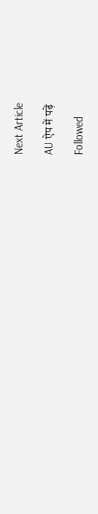Next Article

AU ऐप में पढ़ें

Followed